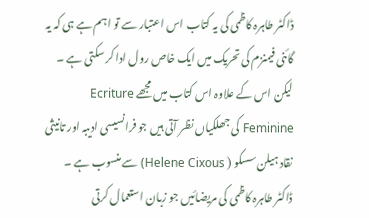ڈاکٹر طاہرہ کاظمی کی یہ کتاب اس اعتبار سے تو اہم ہے ہی کہ یہ گائنی فیمنزم کی تحریک میں ایک خاص رول ادا کر سکتی ہے ۔ لیکن اس کے علاوہ اس کتاب میں مجھے Ecriture Feminine کی جھلکیاں نظر آتی ہیں جو فرانسیسی ادیبہ اور تانیثی نقاد ہیلن سسکو ( Helene Cixous) سے منسوب ہے ۔
ڈاکٹر طاہرہ کاظمی کی مریضائیں جو زبان استعمال کرتی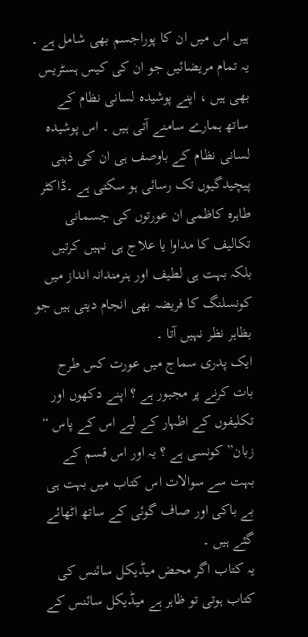ہیں اس میں ان کا پوراجسم بھی شامل ہے ۔ یہ تمام مریضائیں جو ان کی کیس ہسٹریس بھی ہیں ، اپنے پوشیدہ لسانی نظام کے ساتھ ہمارے سامنے آتی ہیں ۔ اس پوشیدہ لسانی نظام کے باوصف ہی ان کی ذہنی پیچیدگیوں تک رسائی ہو سکتی ہے ۔ڈاکٹر طاہرہ کاظمی ان عورتوں کی جسمانی تکالیف کا مداوا یا علاج ہی نہیں کرتیں بلکہ بہت ہی لطیف اور ہنرمندانہ انداز میں کونسلنگ کا فریضہ بھی انجام دیتی ہیں جو بظاہر نظر نہیں آتا ۔
ایک پدری سماج میں عورت کس طرح بات کرنے پر مجبور ہے ؟ اپنے دکھوں اور تکلیفوں کے اظہار کے لیے اس کے پاس “ زبان” کونسی ہے ؟ یہ اور اس قسم کے بہت سے سوالات اس کتاب میں بہت ہی بے باکی اور صاف گوئی کے ساتھ اٹھائے گئے ہیں ۔
یہ کتاب اگر محض میڈیکل سائنس کی کتاب ہوتی تو ظاہر ہے میڈیکل سائنس کے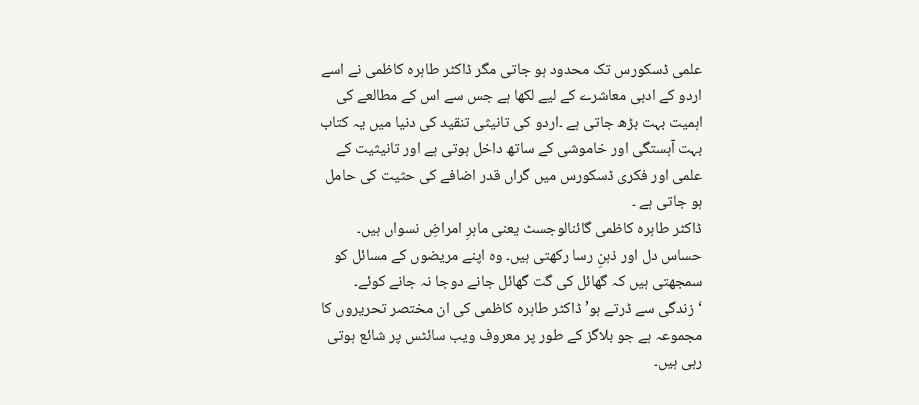علمی ڈسکورس تک محدود ہو جاتی مگر ڈاکٹر طاہرہ کاظمی نے اسے اردو کے ادبی معاشرے کے لیے لکھا ہے جس سے اس کے مطالعے کی اہمیت بہت بڑھ جاتی ہے ۔اردو کی تانیثی تنقید کی دنیا میں یہ کتاب بہت آہستگی اور خاموشی کے ساتھ داخل ہوتی ہے اور تانیثیت کے علمی اور فکری ڈسکورس میں گراں قدر اضافے کی حثیت کی حامل ہو جاتی ہے ۔
ڈاکٹر طاہرہ کاظمی گائنالوجسٹ یعنی ماہرِ امراضِ نسواں ہیں۔ حساس دل اور ذہنِ رسا رکھتی ہیں۔ وہ اپنے مریضوں کے مسائل کو سمجھتی ہیں کہ گھائل کی گت گھائل جانے دوجا نہ جانے کوئے۔ ‘زندگی سے ڈرتے ہو’ ڈاکٹر طاہرہ کاظمی کی ان مختصر تحریروں کا مجموعہ ہے جو بلاگز کے طور پر معروف ویب سائٹس پر شائع ہوتی رہی ہیں۔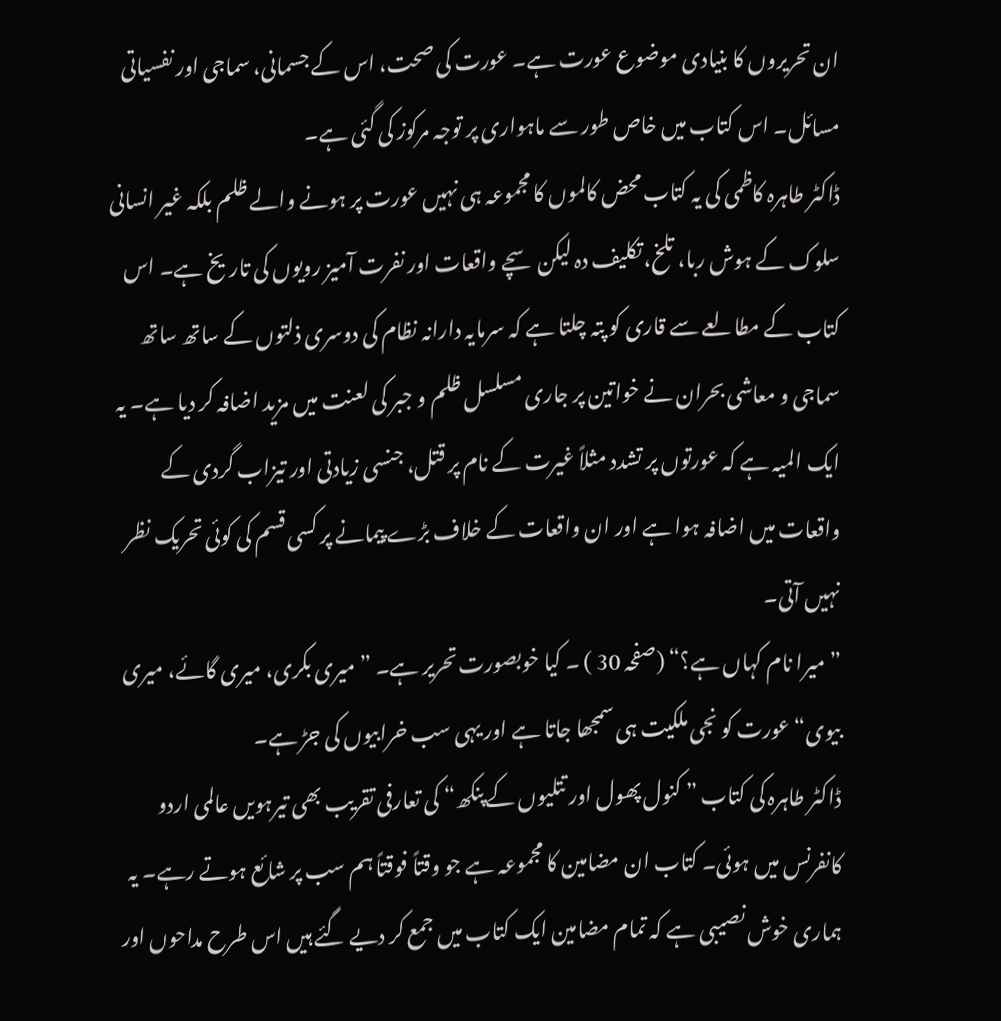ان تحریروں کا بنیادی موضوع عورت ہے۔ عورت کی صحت، اس کے جسمانی، سماجی اور نفسیاتی مسائل۔ اس کتاب میں خاص طور سے ماہواری پر توجہ مرکوز کی گئی ہے۔
ڈاکٹر طاہرہ کاظمی کی یہ کتاب محض کالموں کا مجموعہ ہی نہیں عورت پر ہونے والے ظلم بلکہ غیر انسانی سلوک کے ہوش ربا، تلخ، تکلیف دہ لیکن سچے واقعات اور نفرت آمیز رویوں کی تاریخ ہے۔ اس کتاب کے مطالعے سے قاری کو پتہ چلتا ہے کہ سرمایہ دارانہ نظام کی دوسری ذلتوں کے ساتھ ساتھ سماجی و معاشی بحران نے خواتین پر جاری مسلسل ظلم و جبر کی لعنت میں مزید اضافہ کر دیا ہے۔ یہ ایک المیہ ہے کہ عورتوں پر تشدد مثلاً غیرت کے نام پر قتل، جنسی زیادتی اور تیزاب گردی کے واقعات میں اضافہ ہوا ہے اور ان واقعات کے خلاف بڑے پیمانے پر کسی قسم کی کوئی تحریک نظر نہیں آتی۔
” میرا نام کہاں ہے؟“ (صفحہ 30 ) ۔ کیا خوبصورت تحریر ہے۔ ”میری بکری، میری گائے، میری بیوی“ عورت کو نجی ملکیت ہی سمجھا جاتا ہے اور یہی سب خرابیوں کی جڑ ہے۔
ڈاکٹر طاہرہ کی کتاب ” کنول پھول اور تتلیوں کے پنکھ“ کی تعارفی تقریب بھی تیرہویں عالمی اردو کانفرنس میں ہوئی۔ کتاب ان مضامین کا مجموعہ ہے جو وقتاً فوقتاً ہم سب پر شائع ہوتے رہے۔ یہ ہماری خوش نصیبی ہے کہ تمام مضامین ایک کتاب میں جمع کر دیے گئے ہیں اس طرح مداحوں اور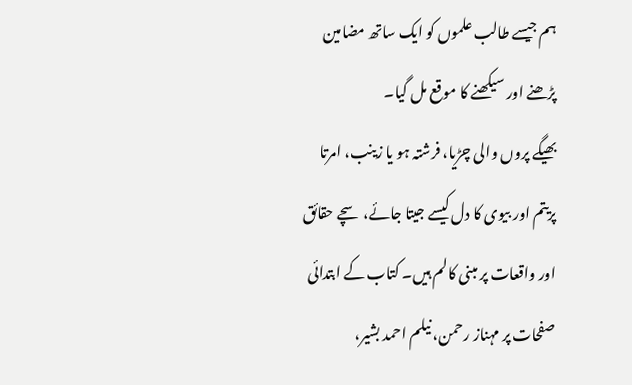ہم جیسے طالب علموں کو ایک ساتھ مضامین پڑھنے اور سیکھنے کا موقع مل گیا۔
بھیگے پروں والی چڑیا، فرشتہ ہو یا زینب، امرتا پریتم اور بیوی کا دل کیسے جیتا جائے، سچے حقائق اور واقعات پر مبنی کالم ہیں۔ کتاب کے ابتدائی صفحات پر مہناز رحمن، نیلم احمد بشیر،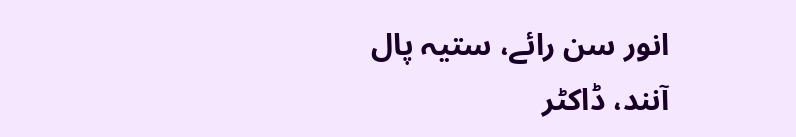انور سن رائے، ستیہ پال آنند، ڈاکٹر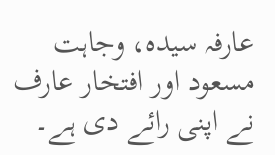عارفہ سیدہ، وجاہت مسعود اور افتخار عارف نے اپنی رائے دی ہے۔